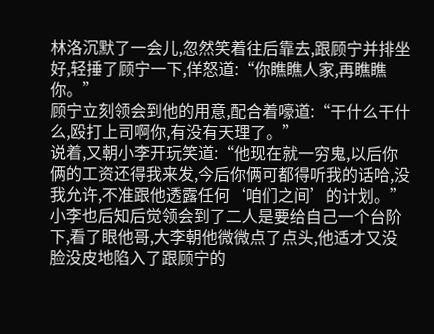林洛沉默了一会儿,忽然笑着往后靠去,跟顾宁并排坐好,轻捶了顾宁一下,佯怒道:“你瞧瞧人家,再瞧瞧你。”
顾宁立刻领会到他的用意,配合着嚎道:“干什么干什么,殴打上司啊你,有没有天理了。”
说着,又朝小李开玩笑道:“他现在就一穷鬼,以后你俩的工资还得我来发,今后你俩可都得听我的话哈,没我允许,不准跟他透露任何‘咱们之间’的计划。”
小李也后知后觉领会到了二人是要给自己一个台阶下,看了眼他哥,大李朝他微微点了点头,他适才又没脸没皮地陷入了跟顾宁的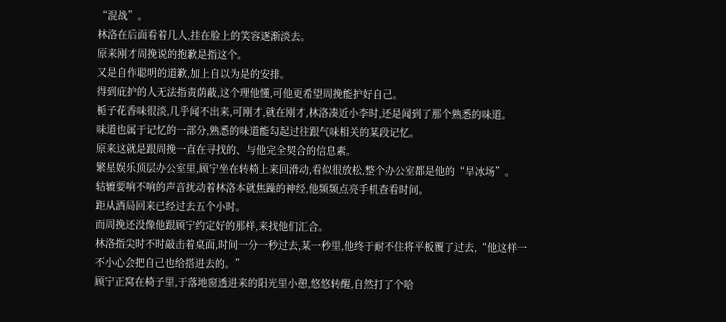“混战”。
林洛在后面看着几人,挂在脸上的笑容逐渐淡去。
原来刚才周挽说的抱歉是指这个。
又是自作聪明的道歉,加上自以为是的安排。
得到庇护的人无法指责荫蔽,这个理他懂,可他更希望周挽能护好自己。
栀子花香味很淡,几乎闻不出来,可刚才,就在刚才,林洛凑近小李时,还是闻到了那个熟悉的味道。
味道也属于记忆的一部分,熟悉的味道能勾起过往跟气味相关的某段记忆。
原来这就是跟周挽一直在寻找的、与他完全契合的信息素。
繁星娱乐顶层办公室里,顾宁坐在转椅上来回滑动,看似很放松,整个办公室都是他的“旱冰场”。
轱辘要响不响的声音扰动着林洛本就焦躁的神经,他频频点亮手机查看时间。
距从酒局回来已经过去五个小时。
而周挽还没像他跟顾宁约定好的那样,来找他们汇合。
林洛指尖时不时敲击着桌面,时间一分一秒过去,某一秒里,他终于耐不住将平板覆了过去,“他这样一不小心会把自己也给搭进去的。”
顾宁正窝在椅子里,于落地窗透进来的阳光里小憩,悠悠转醒,自然打了个哈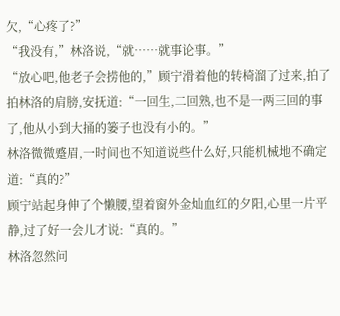欠,“心疼了?”
“我没有,”林洛说,“就……就事论事。”
“放心吧,他老子会捞他的,”顾宁滑着他的转椅溜了过来,拍了拍林洛的肩膀,安抚道:“一回生,二回熟,也不是一两三回的事了,他从小到大捅的篓子也没有小的。”
林洛微微蹙眉,一时间也不知道说些什么好,只能机械地不确定道:“真的?”
顾宁站起身伸了个懒腰,望着窗外金灿血红的夕阳,心里一片平静,过了好一会儿才说:“真的。”
林洛忽然问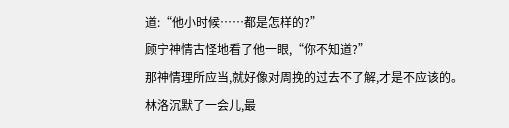道:“他小时候……都是怎样的?”
顾宁神情古怪地看了他一眼,“你不知道?”
那神情理所应当,就好像对周挽的过去不了解,才是不应该的。
林洛沉默了一会儿,最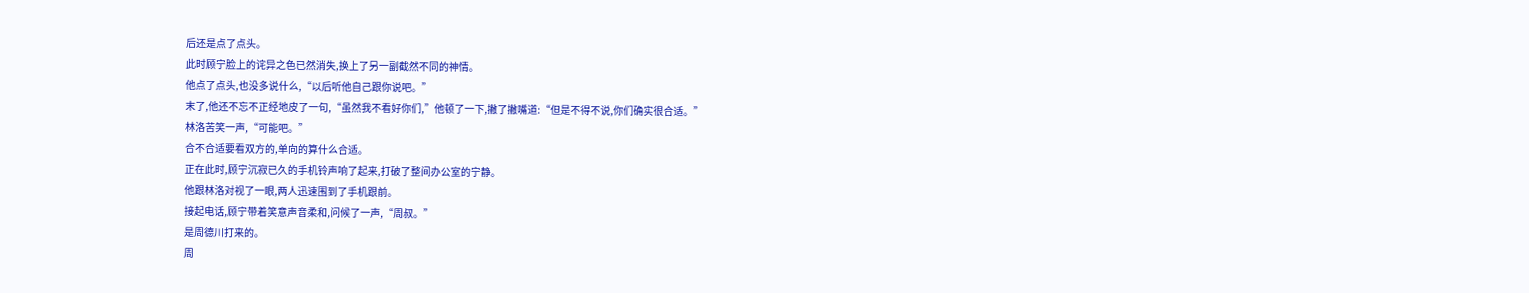后还是点了点头。
此时顾宁脸上的诧异之色已然消失,换上了另一副截然不同的神情。
他点了点头,也没多说什么,“以后听他自己跟你说吧。”
末了,他还不忘不正经地皮了一句,“虽然我不看好你们,”他顿了一下,撇了撇嘴道:“但是不得不说,你们确实很合适。”
林洛苦笑一声,“可能吧。”
合不合适要看双方的,单向的算什么合适。
正在此时,顾宁沉寂已久的手机铃声响了起来,打破了整间办公室的宁静。
他跟林洛对视了一眼,两人迅速围到了手机跟前。
接起电话,顾宁带着笑意声音柔和,问候了一声,“周叔。”
是周德川打来的。
周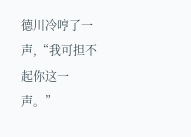德川冷哼了一声,“我可担不起你这一声。”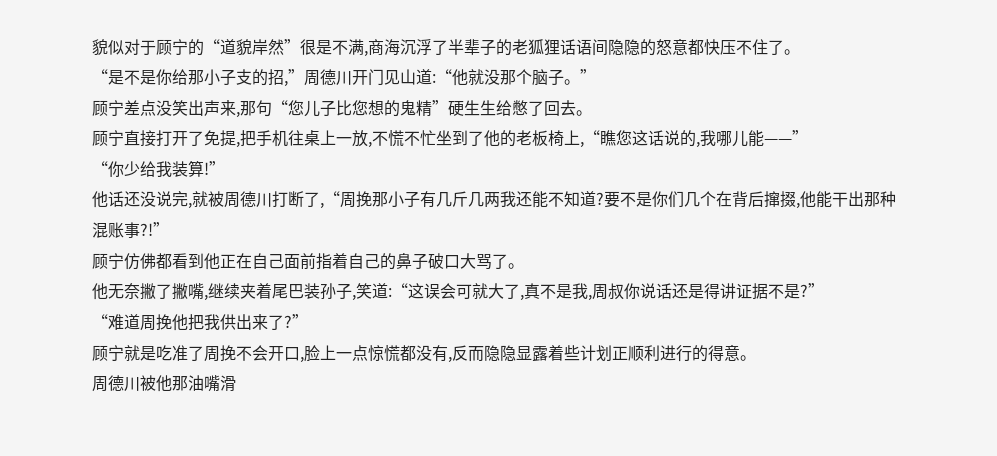貌似对于顾宁的“道貌岸然”很是不满,商海沉浮了半辈子的老狐狸话语间隐隐的怒意都快压不住了。
“是不是你给那小子支的招,”周德川开门见山道:“他就没那个脑子。”
顾宁差点没笑出声来,那句“您儿子比您想的鬼精”硬生生给憋了回去。
顾宁直接打开了免提,把手机往桌上一放,不慌不忙坐到了他的老板椅上,“瞧您这话说的,我哪儿能——”
“你少给我装算!”
他话还没说完,就被周德川打断了,“周挽那小子有几斤几两我还能不知道?要不是你们几个在背后撺掇,他能干出那种混账事?!”
顾宁仿佛都看到他正在自己面前指着自己的鼻子破口大骂了。
他无奈撇了撇嘴,继续夹着尾巴装孙子,笑道:“这误会可就大了,真不是我,周叔你说话还是得讲证据不是?”
“难道周挽他把我供出来了?”
顾宁就是吃准了周挽不会开口,脸上一点惊慌都没有,反而隐隐显露着些计划正顺利进行的得意。
周德川被他那油嘴滑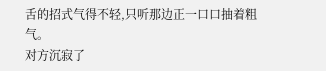舌的招式气得不轻,只听那边正一口口抽着粗气。
对方沉寂了